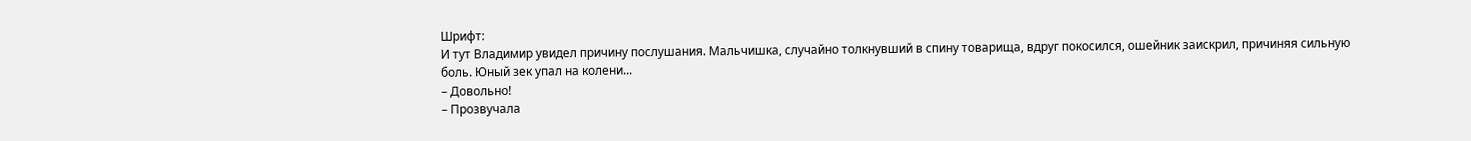Шрифт:
И тут Владимир увидел причину послушания. Мальчишка, случайно толкнувший в спину товарища, вдруг покосился, ошейник заискрил, причиняя сильную боль. Юный зек упал на колени...
– Довольно!
– Прозвучала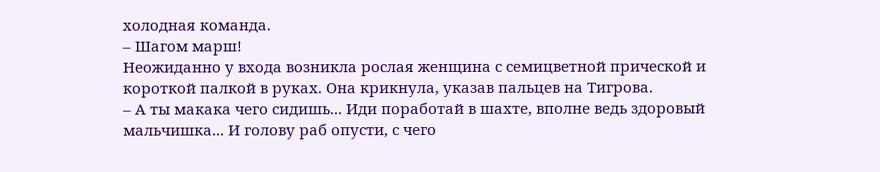холодная команда.
– Шагом марш!
Неожиданно у входа возникла рослая женщина с семицветной прической и короткой палкой в руках. Она крикнула, указав пальцев на Тигрова.
– А ты макака чего сидишь... Иди поработай в шахте, вполне ведь здоровый мальчишка... И голову раб опусти, с чего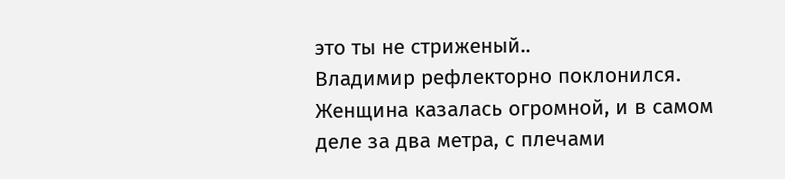это ты не стриженый..
Владимир рефлекторно поклонился. Женщина казалась огромной, и в самом деле за два метра, с плечами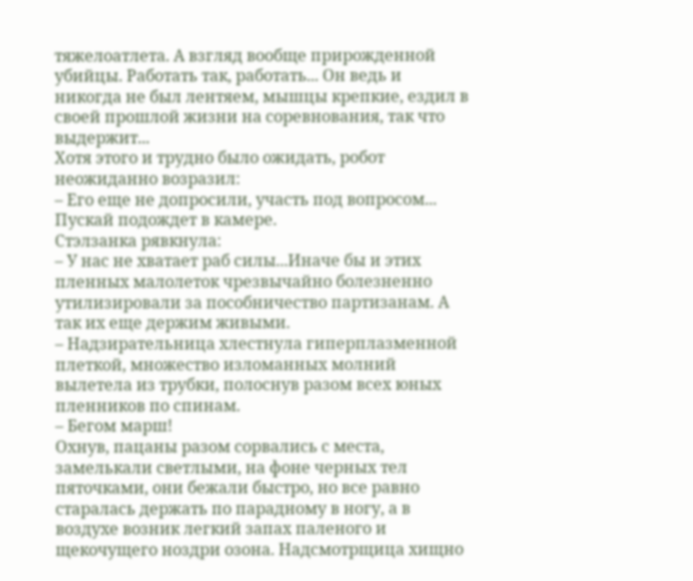тяжелоатлета. А взгляд вообще прирожденной убийцы. Работать так, работать... Он ведь и никогда не был лентяем, мышцы крепкие, ездил в своей прошлой жизни на соревнования, так что выдержит...
Хотя этого и трудно было ожидать, робот неожиданно возразил:
– Его еще не допросили, участь под вопросом... Пускай подождет в камере.
Стэлзанка рявкнула:
– У нас не хватает раб силы...Иначе бы и этих пленных малолеток чрезвычайно болезненно утилизировали за пособничество партизанам. А так их еще держим живыми.
– Надзирательница хлестнула гиперплазменной плеткой, множество изломанных молний вылетела из трубки, полоснув разом всех юных пленников по спинам.
– Бегом марш!
Охнув, пацаны разом сорвались с места, замелькали светлыми, на фоне черных тел пяточками, они бежали быстро, но все равно старалась держать по парадному в ногу, а в воздухе возник легкий запах паленого и щекочущего ноздри озона. Надсмотрщица хищно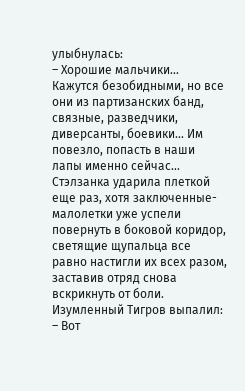улыбнулась:
– Хорошие мальчики... Кажутся безобидными, но все они из партизанских банд, связные, разведчики, диверсанты, боевики... Им повезло, попасть в наши лапы именно сейчас...
Стэлзанка ударила плеткой еще раз, хотя заключенные-малолетки уже успели повернуть в боковой коридор, светящие щупальца все равно настигли их всех разом, заставив отряд снова вскрикнуть от боли. Изумленный Тигров выпалил:
– Вот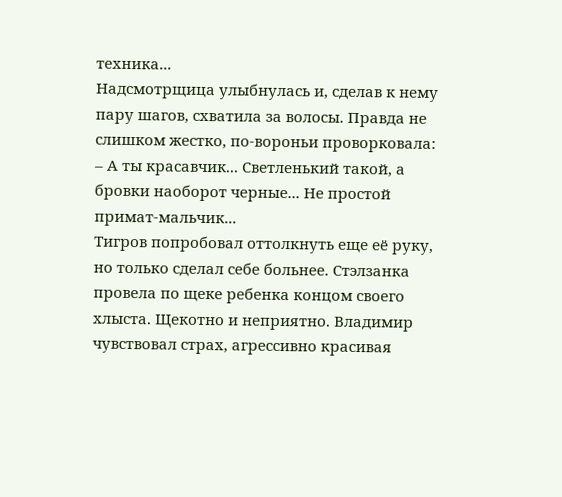техника...
Надсмотрщица улыбнулась и, сделав к нему пару шагов, схватила за волосы. Правда не слишком жестко, по-вороньи проворковала:
– А ты красавчик... Светленький такой, а бровки наоборот черные... Не простой примат-мальчик...
Тигров попробовал оттолкнуть еще её руку, но только сделал себе больнее. Стэлзанка провела по щеке ребенка концом своего хлыста. Щекотно и неприятно. Владимир чувствовал страх, агрессивно красивая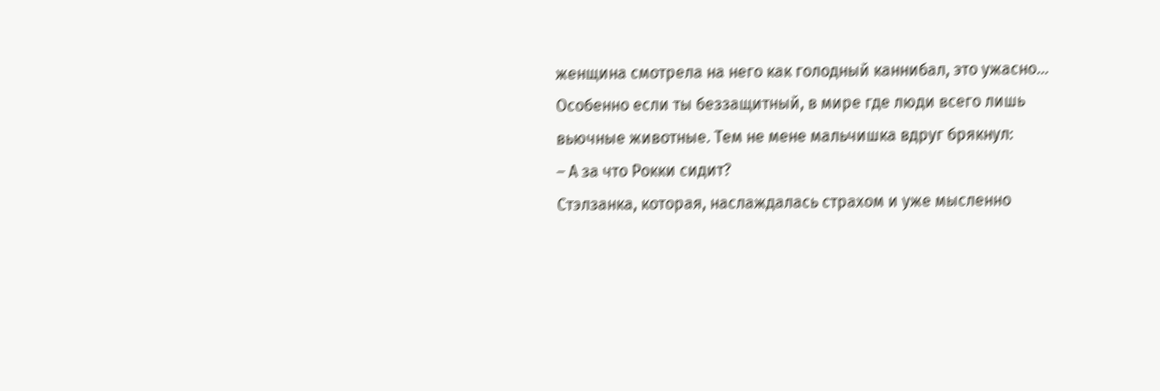женщина смотрела на него как голодный каннибал, это ужасно... Особенно если ты беззащитный, в мире где люди всего лишь вьючные животные. Тем не мене мальчишка вдруг брякнул:
– А за что Рокки сидит?
Стэлзанка, которая, наслаждалась страхом и уже мысленно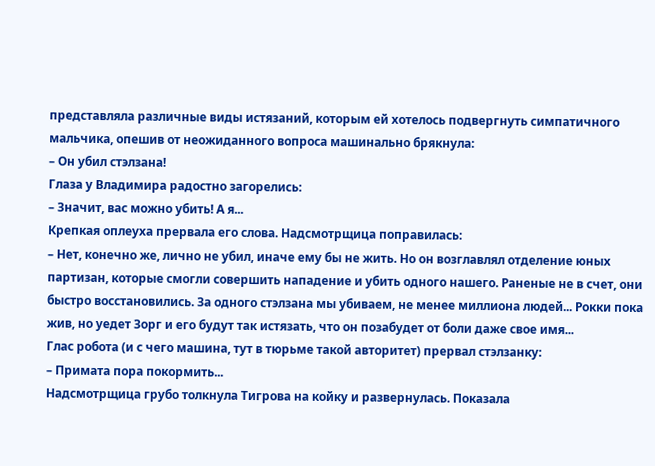представляла различные виды истязаний, которым ей хотелось подвергнуть симпатичного мальчика, опешив от неожиданного вопроса машинально брякнула:
– Он убил стэлзана!
Глаза у Владимира радостно загорелись:
– Значит, вас можно убить! А я...
Крепкая оплеуха прервала его слова. Надсмотрщица поправилась:
– Нет, конечно же, лично не убил, иначе ему бы не жить. Но он возглавлял отделение юных партизан, которые смогли совершить нападение и убить одного нашего. Раненые не в счет, они быстро восстановились. За одного стэлзана мы убиваем, не менее миллиона людей... Рокки пока жив, но уедет Зорг и его будут так истязать, что он позабудет от боли даже свое имя...
Глас робота (и с чего машина, тут в тюрьме такой авторитет) прервал стэлзанку:
– Примата пора покормить...
Надсмотрщица грубо толкнула Тигрова на койку и развернулась. Показала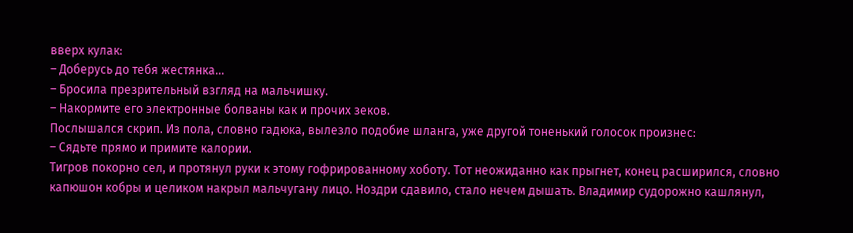вверх кулак:
– Доберусь до тебя жестянка...
– Бросила презрительный взгляд на мальчишку.
– Накормите его электронные болваны как и прочих зеков.
Послышался скрип. Из пола, словно гадюка, вылезло подобие шланга, уже другой тоненький голосок произнес:
– Сядьте прямо и примите калории.
Тигров покорно сел, и протянул руки к этому гофрированному хоботу. Тот неожиданно как прыгнет, конец расширился, словно капюшон кобры и целиком накрыл мальчугану лицо. Ноздри сдавило, стало нечем дышать. Владимир судорожно кашлянул,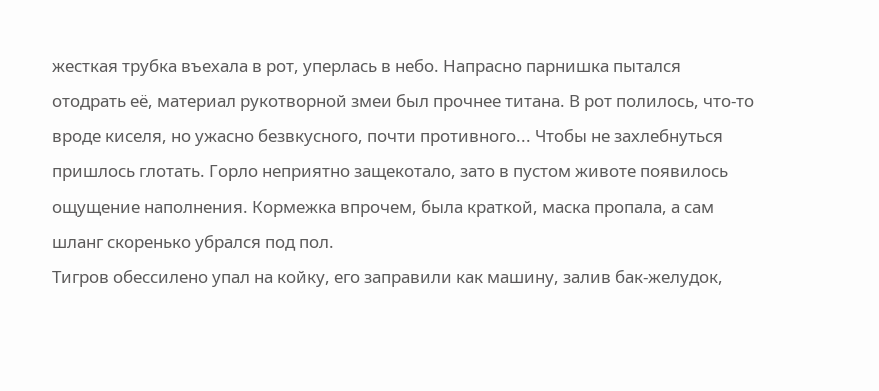жесткая трубка въехала в рот, уперлась в небо. Напрасно парнишка пытался отодрать её, материал рукотворной змеи был прочнее титана. В рот полилось, что-то вроде киселя, но ужасно безвкусного, почти противного... Чтобы не захлебнуться пришлось глотать. Горло неприятно защекотало, зато в пустом животе появилось ощущение наполнения. Кормежка впрочем, была краткой, маска пропала, а сам шланг скоренько убрался под пол.
Тигров обессилено упал на койку, его заправили как машину, залив бак-желудок,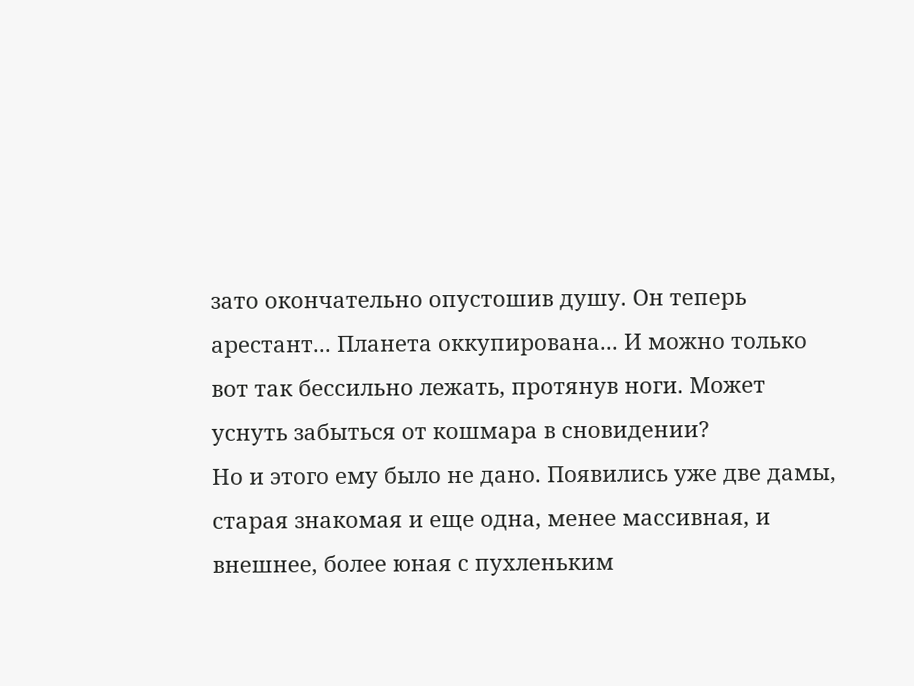зато окончательно опустошив душу. Он теперь арестант... Планета оккупирована... И можно только вот так бессильно лежать, протянув ноги. Может уснуть забыться от кошмара в сновидении?
Но и этого ему было не дано. Появились уже две дамы, старая знакомая и еще одна, менее массивная, и внешнее, более юная с пухленьким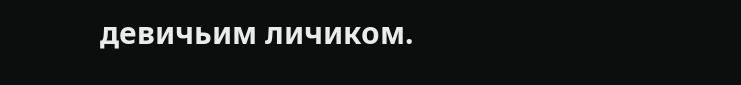девичьим личиком.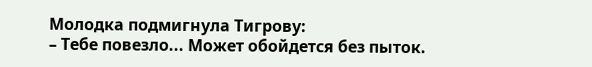Молодка подмигнула Тигрову:
– Тебе повезло... Может обойдется без пыток.